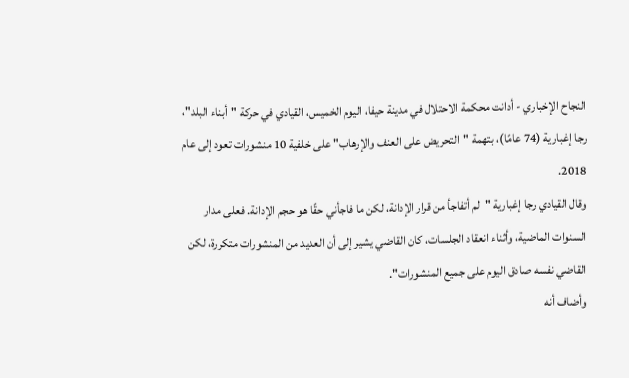النجاح الإخباري - أدانت محكمة الاحتلال في مدينة حيفا، اليوم الخميس، القيادي في حركة "أبناء البلد"، رجا إغبارية (74 عامًا)، بتهمة "التحريض على العنف والإرهاب" على خلفية 10 منشورات تعود إلى عام 2018.
وقال القيادي رجا إغبارية "لم أتفاجأ من قرار الإدانة، لكن ما فاجأني حقًا هو حجم الإدانة. فعلى مدار السنوات الماضية، وأثناء انعقاد الجلسات، كان القاضي يشير إلى أن العديد من المنشورات متكررة، لكن القاضي نفسه صادق اليوم على جميع المنشورات".
وأضاف أنه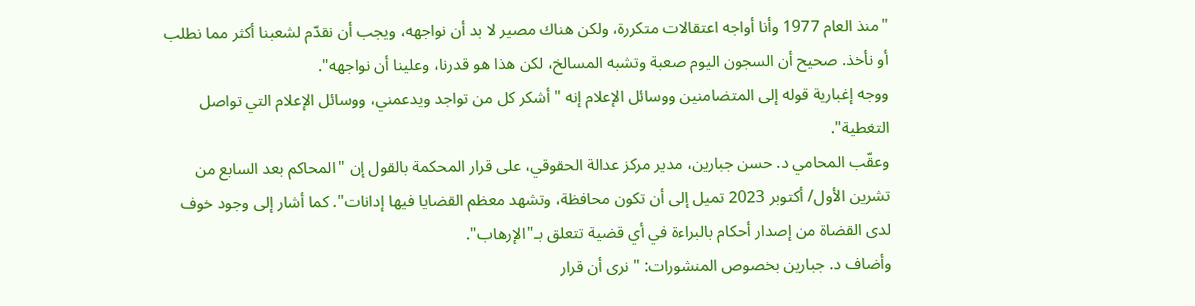"منذ العام 1977 وأنا أواجه اعتقالات متكررة، ولكن هناك مصير لا بد أن نواجهه، ويجب أن نقدّم لشعبنا أكثر مما نطلب أو نأخذ. صحيح أن السجون اليوم صعبة وتشبه المسالخ، لكن هذا هو قدرنا، وعلينا أن نواجهه".
ووجه إغبارية قوله إلى المتضامنين ووسائل الإعلام إنه "أشكر كل من تواجد ويدعمني، ووسائل الإعلام التي تواصل التغطية".
وعقّب المحامي د. حسن جبارين، مدير مركز عدالة الحقوقي، على قرار المحكمة بالقول إن "المحاكم بعد السابع من تشرين الأول/ أكتوبر 2023 تميل إلى أن تكون محافظة، وتشهد معظم القضايا فيها إدانات". كما أشار إلى وجود خوف لدى القضاة من إصدار أحكام بالبراءة في أي قضية تتعلق بـ"الإرهاب".
وأضاف د. جبارين بخصوص المنشورات: "نرى أن قرار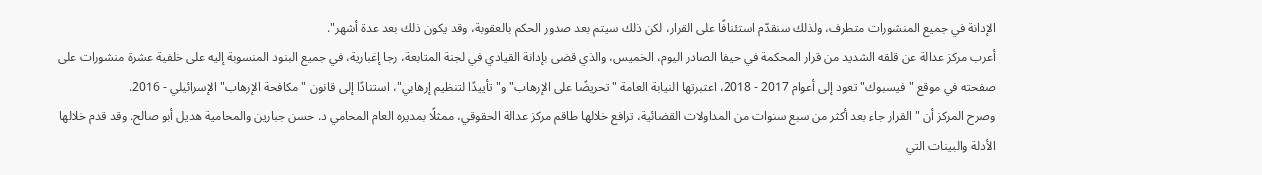الإدانة في جميع المنشورات متطرف، ولذلك سنقدّم استئنافًا على القرار، لكن ذلك سيتم بعد صدور الحكم بالعقوبة، وقد يكون ذلك بعد عدة أشهر".
أعرب مركز عدالة عن قلقه الشديد من قرار المحكمة في حيفا الصادر اليوم، الخميس، والذي قضى بإدانة القيادي في لجنة المتابعة، رجا إغبارية، في جميع البنود المنسوبة إليه على خلفية عشرة منشورات على صفحته في موقع "فيسبوك" تعود إلى أعوام 2017 - 2018، اعتبرتها النيابة العامة "تحريضًا على الإرهاب" و"تأييدًا لتنظيم إرهابي"، استنادًا إلى قانون "مكافحة الإرهاب" الإسرائيلي - 2016.
وصرح المركز أن "القرار جاء بعد أكثر من سبع سنوات من المداولات القضائية، ترافع خلالها طاقم مركز عدالة الحقوقي، ممثلًا بمديره العام المحامي د. حسن جبارين والمحامية هديل أبو صالح. وقد قدم خلالها الأدلة والبينات التي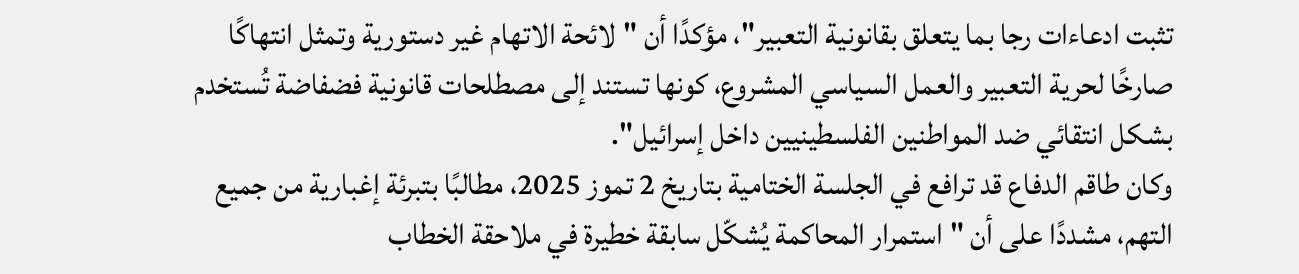تثبت ادعاءات رجا بما يتعلق بقانونية التعبير"، مؤكدًا أن "لائحة الاتهام غير دستورية وتمثل انتهاكًا صارخًا لحرية التعبير والعمل السياسي المشروع، كونها تستند إلى مصطلحات قانونية فضفاضة تُستخدم بشكل انتقائي ضد المواطنين الفلسطينيين داخل إسرائيل".
وكان طاقم الدفاع قد ترافع في الجلسة الختامية بتاريخ 2 تموز 2025، مطالبًا بتبرئة إغبارية من جميع التهم، مشددًا على أن "استمرار المحاكمة يُشكّل سابقة خطيرة في ملاحقة الخطاب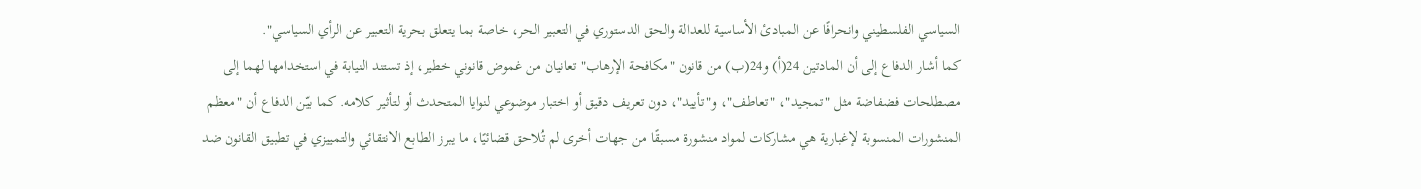السياسي الفلسطيني وانحرافًا عن المبادئ الأساسية للعدالة والحق الدستوري في التعبير الحر، خاصة بما يتعلق بحرية التعبير عن الرأي السياسي".
كما أشار الدفاع إلى أن المادتين 24(أ) و24(ب) من قانون "مكافحة الإرهاب" تعانيان من غموض قانوني خطير، إذ تستند النيابة في استخدامها لهما إلى مصطلحات فضفاضة مثل "تمجيد"، "تعاطف"، و"تأييد"، دون تعريف دقيق أو اختبار موضوعي لنوايا المتحدث أو لتأثير كلامه. كما بيّن الدفاع أن "معظم المنشورات المنسوبة لإغبارية هي مشاركات لمواد منشورة مسبقًا من جهات أخرى لم تُلاحق قضائيًا، ما يبرز الطابع الانتقائي والتمييزي في تطبيق القانون ضد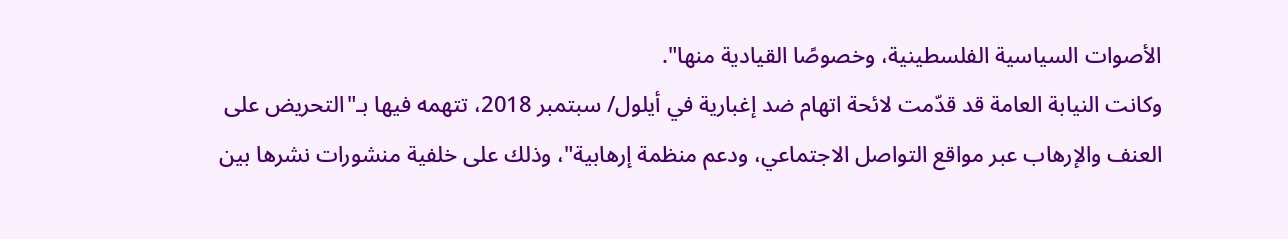الأصوات السياسية الفلسطينية، وخصوصًا القيادية منها".
وكانت النيابة العامة قد قدّمت لائحة اتهام ضد إغبارية في أيلول/ سبتمبر 2018، تتهمه فيها بـ"التحريض على العنف والإرهاب عبر مواقع التواصل الاجتماعي، ودعم منظمة إرهابية"، وذلك على خلفية منشورات نشرها بين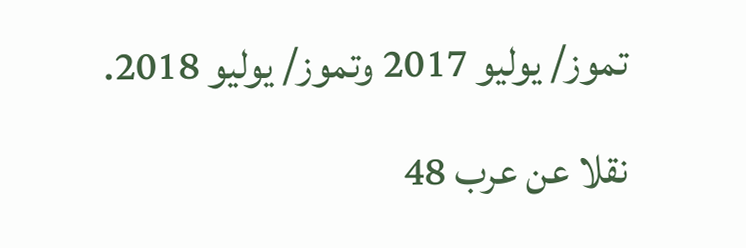تموز/ يوليو 2017 وتموز/ يوليو 2018.
نقلا عن عرب 48